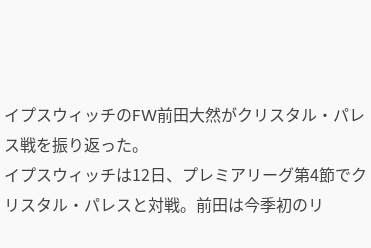イプスウィッチのFW前田大然がクリスタル・パレス戦を振り返った。
イプスウィッチは12日、プレミアリーグ第4節でクリスタル・パレスと対戦。前田は今季初のリ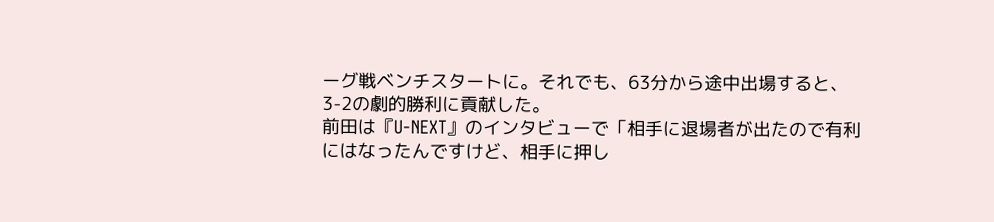ーグ戦ベンチスタートに。それでも、63分から途中出場すると、3-2の劇的勝利に貢献した。
前田は『U-NEXT』のインタビューで「相手に退場者が出たので有利にはなったんですけど、相手に押し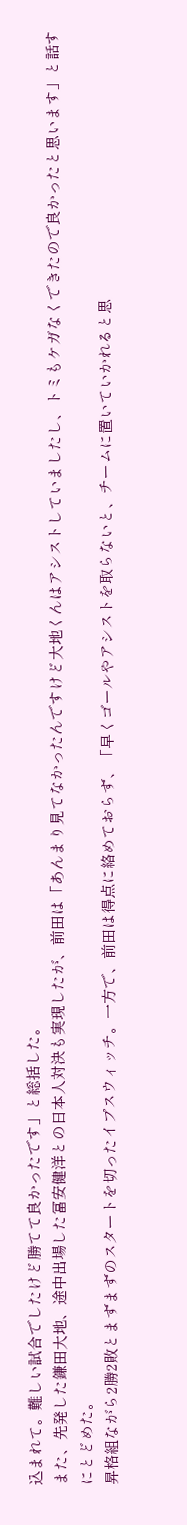込まれて。難しい試合でしたけど勝てて良かったです」と総括した。
また、先発した鎌田大地、途中出場した冨安健洋との日本人対決も実現したが、前田は「あんまり見てなかったんですけど大地くんはアシストしていましたし、トミもケガなくできたので良かったと思います」と話すにとどめた。
昇格組ながら2勝2敗とまずまずのスタートを切ったイプスウィッチ。一方で、前田は得点に絡めておらず、「早くゴールやアシストを取らないと、チームに置いていかれると思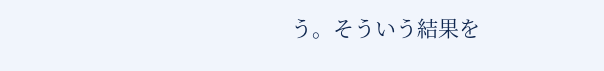う。そういう結果を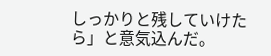しっかりと残していけたら」と意気込んだ。